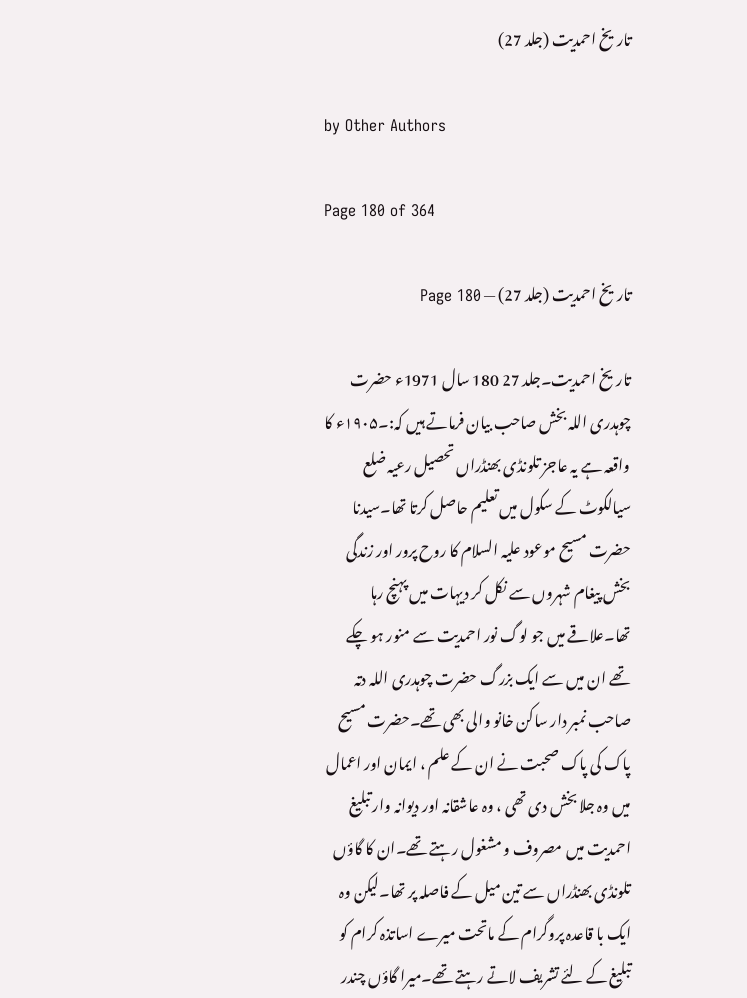تاریخ احمدیت (جلد 27)

by Other Authors

Page 180 of 364

تاریخ احمدیت (جلد 27) — Page 180

تاریخ احمدیت۔جلد 27 180 سال 1971ء حضرت چوہدری اللہ بخش صاحب بیان فرماتے ہیں کہ:۔۱۹۰۵ء کا واقعہ ہے یہ عاجز تلونڈی بھنڈراں تحصیل رعیہ ضلع سیالکوٹ کے سکول میں تعلیم حاصل کرتا تھا۔سیدنا حضرت مسیح موعود علیہ السلام کا روح پرور اور زندگی بخش پیغام شہروں سے نکل کر دیہات میں پہنچ رہا تھا۔علاقے میں جو لوگ نور احمدیت سے منور ہو چکے تھے ان میں سے ایک بزرگ حضرت چوہدری اللہ دتہ صاحب نمبر دار ساکن خانو والی بھی تھے۔حضرت مسیح پاک کی پاک صحبت نے ان کے علم ، ایمان اور اعمال میں وہ جلا بخش دی تھی ، وہ عاشقانہ اور دیوانہ وار تبلیغ احمدیت میں مصروف و مشغول رہتے تھے۔ان کا گاؤں تلونڈی بھنڈراں سے تین میل کے فاصلہ پر تھا۔لیکن وہ ایک با قاعدہ پروگرام کے ماتحت میرے اساتذہ کرام کو تبلیغ کے لئے تشریف لاتے رہتے تھے۔میرا گاؤں چندر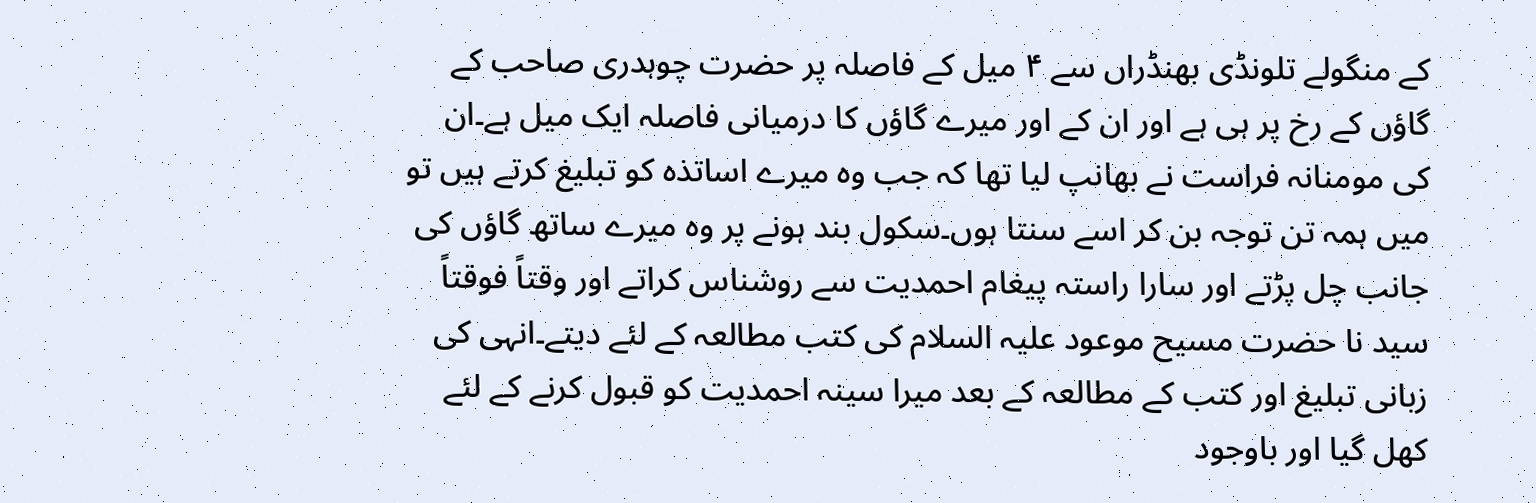کے منگولے تلونڈی بھنڈراں سے ۴ میل کے فاصلہ پر حضرت چوہدری صاحب کے گاؤں کے رخ پر ہی ہے اور ان کے اور میرے گاؤں کا درمیانی فاصلہ ایک میل ہے۔ان کی مومنانہ فراست نے بھانپ لیا تھا کہ جب وہ میرے اساتذہ کو تبلیغ کرتے ہیں تو میں ہمہ تن توجہ بن کر اسے سنتا ہوں۔سکول بند ہونے پر وہ میرے ساتھ گاؤں کی جانب چل پڑتے اور سارا راستہ پیغام احمدیت سے روشناس کراتے اور وقتاً فوقتاً سید نا حضرت مسیح موعود علیہ السلام کی کتب مطالعہ کے لئے دیتے۔انہی کی زبانی تبلیغ اور کتب کے مطالعہ کے بعد میرا سینہ احمدیت کو قبول کرنے کے لئے کھل گیا اور باوجود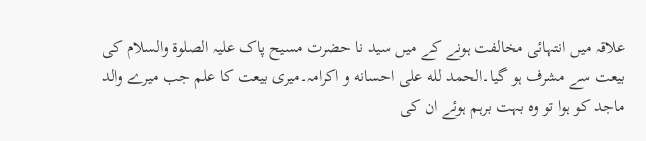علاقہ میں انتہائی مخالفت ہونے کے میں سید نا حضرت مسیح پاک علیہ الصلوۃ والسلام کی بیعت سے مشرف ہو گیا۔الحمد لله علی احسانه و اکرامہ۔میری بیعت کا علم جب میرے والد ماجد کو ہوا تو وہ بہت برہم ہوئے ان کی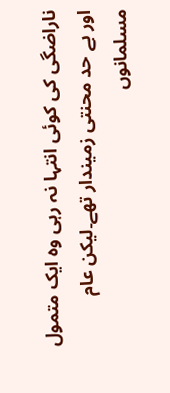ناراضگی کی کوئی انتہا نہ رہی وہ ایک متمول اور بے حد محنتی زمیندار تھے۔لیکن عام مسلمانوں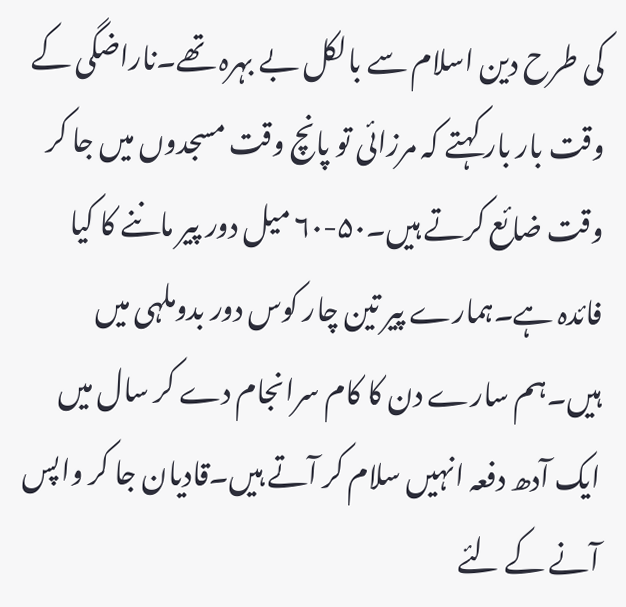کی طرح دین اسلام سے بالکل بے بہرہ تھے۔ناراضگی کے وقت بار بار کہتے کہ مرزائی تو پانچ وقت مسجدوں میں جا کر وقت ضائع کرتے ہیں۔۵۰-۶۰ میل دور پیر ماننے کا کیا فائدہ ہے۔ہمارے پیر تین چار کوس دور بدوملہی میں ہیں۔ہم سارے دن کا کام سرانجام دے کر سال میں ایک آدھ دفعہ انہیں سلام کر آتے ہیں۔قادیان جا کر واپس آنے کے لئے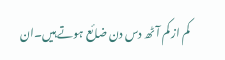کم از کم آٹھ دس دن ضائع ہوتے ہیں۔ان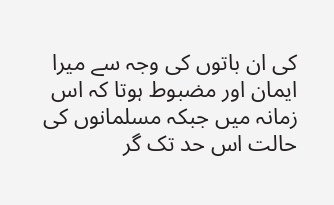کی ان باتوں کی وجہ سے میرا ایمان اور مضبوط ہوتا کہ اس زمانہ میں جبکہ مسلمانوں کی حالت اس حد تک گر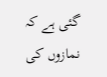گئی ہے کہ نمازوں کی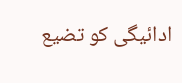ادائیگی کو تضیع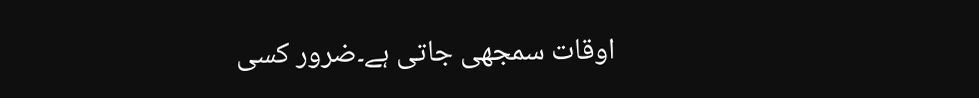اوقات سمجھی جاتی ہے۔ضرور کسی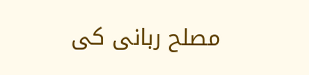مصلح ربانی کی